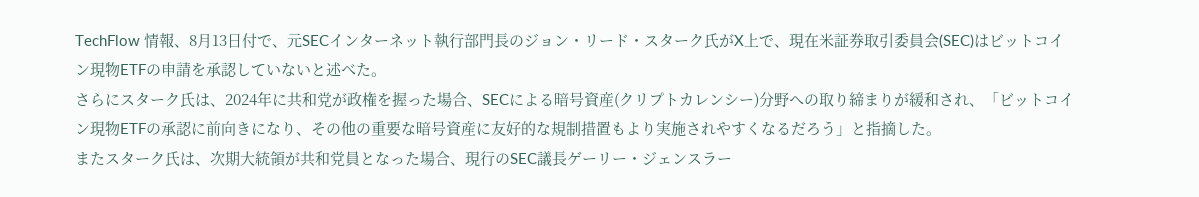TechFlow 情報、8月13日付で、元SECインターネット執行部門長のジョン・リード・スターク氏がX上で、現在米証券取引委員会(SEC)はビットコイン現物ETFの申請を承認していないと述べた。
さらにスターク氏は、2024年に共和党が政権を握った場合、SECによる暗号資産(クリプトカレンシー)分野への取り締まりが緩和され、「ビットコイン現物ETFの承認に前向きになり、その他の重要な暗号資産に友好的な規制措置もより実施されやすくなるだろう」と指摘した。
またスターク氏は、次期大統領が共和党員となった場合、現行のSEC議長ゲーリー・ジェンスラー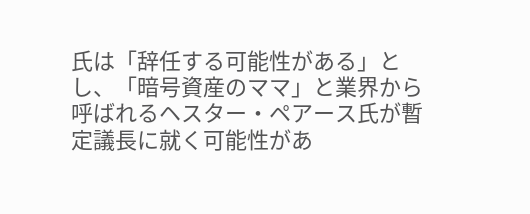氏は「辞任する可能性がある」とし、「暗号資産のママ」と業界から呼ばれるヘスター・ペアース氏が暫定議長に就く可能性があ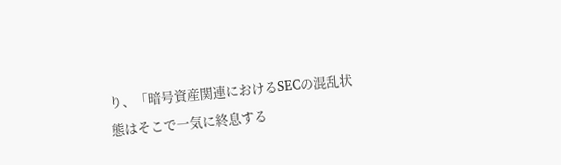り、「暗号資産関連におけるSECの混乱状態はそこで一気に終息する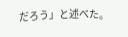だろう」と述べた。